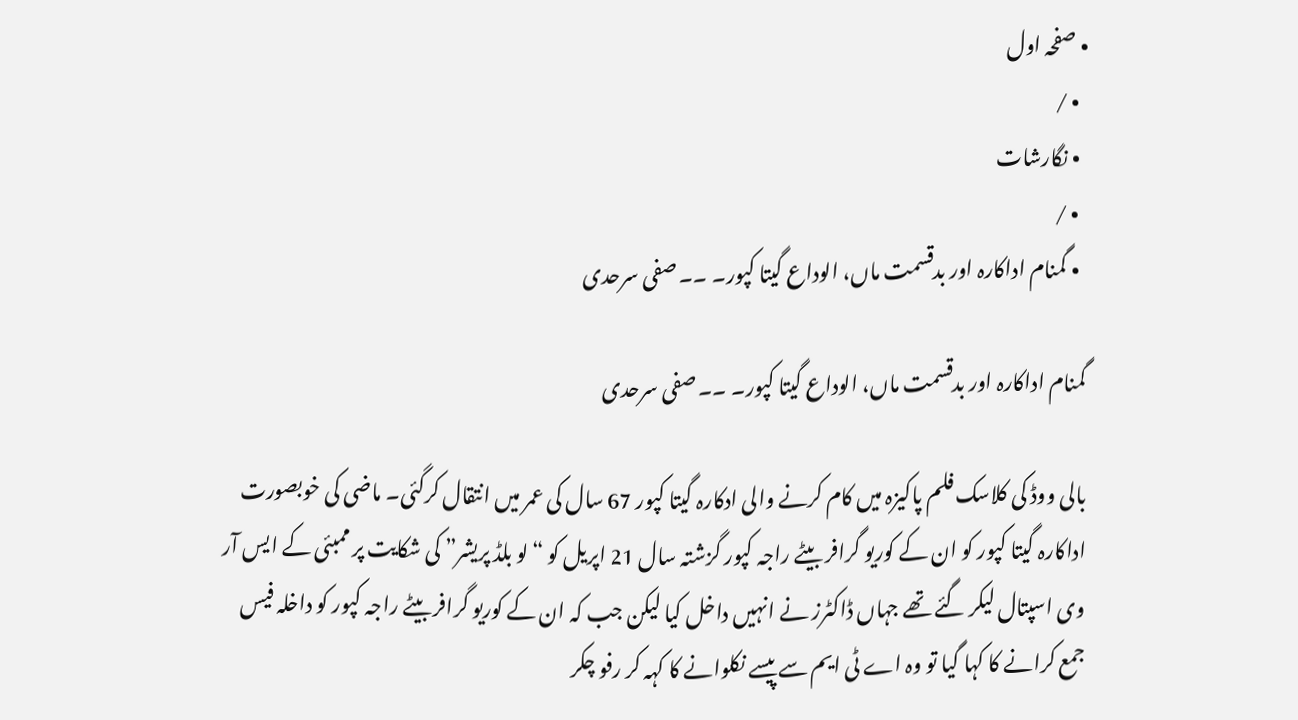• صفحہ اول
  • /
  • نگارشات
  • /
  • گمنام اداکارہ اور بدقسمت ماں، الوداع گیتا کپور۔ ۔۔ صفی سرحدی

گمنام اداکارہ اور بدقسمت ماں، الوداع گیتا کپور۔ ۔۔ صفی سرحدی

بالی ووڈ کی کلاسک فلم پاکیزہ میں کام کرنے والی ادکارہ گیتا کپور 67 سال کی عمر میں انتقال کرگئی۔ ماضی کی خوبصورت اداکارہ گیتا کپور کو ان کے کوریو گرافر بیٹے راجہ کپور گزشتہ سال 21 اپریل کو “لو بلڈ پریشر” کی شکایت پر ممبئی کے ایس آر وی اسپتال لیکر گئے تھے جہاں ڈاکٹرز نے انہیں داخل کیا لیکن جب کہ ان کے کوریو گرافر بیٹے راجہ کپور کو داخلہ فیس جمع کرانے کا کہا گیا تو وہ اے ٹی ایم سے پیسے نکلوانے کا کہہ کر رفو چکر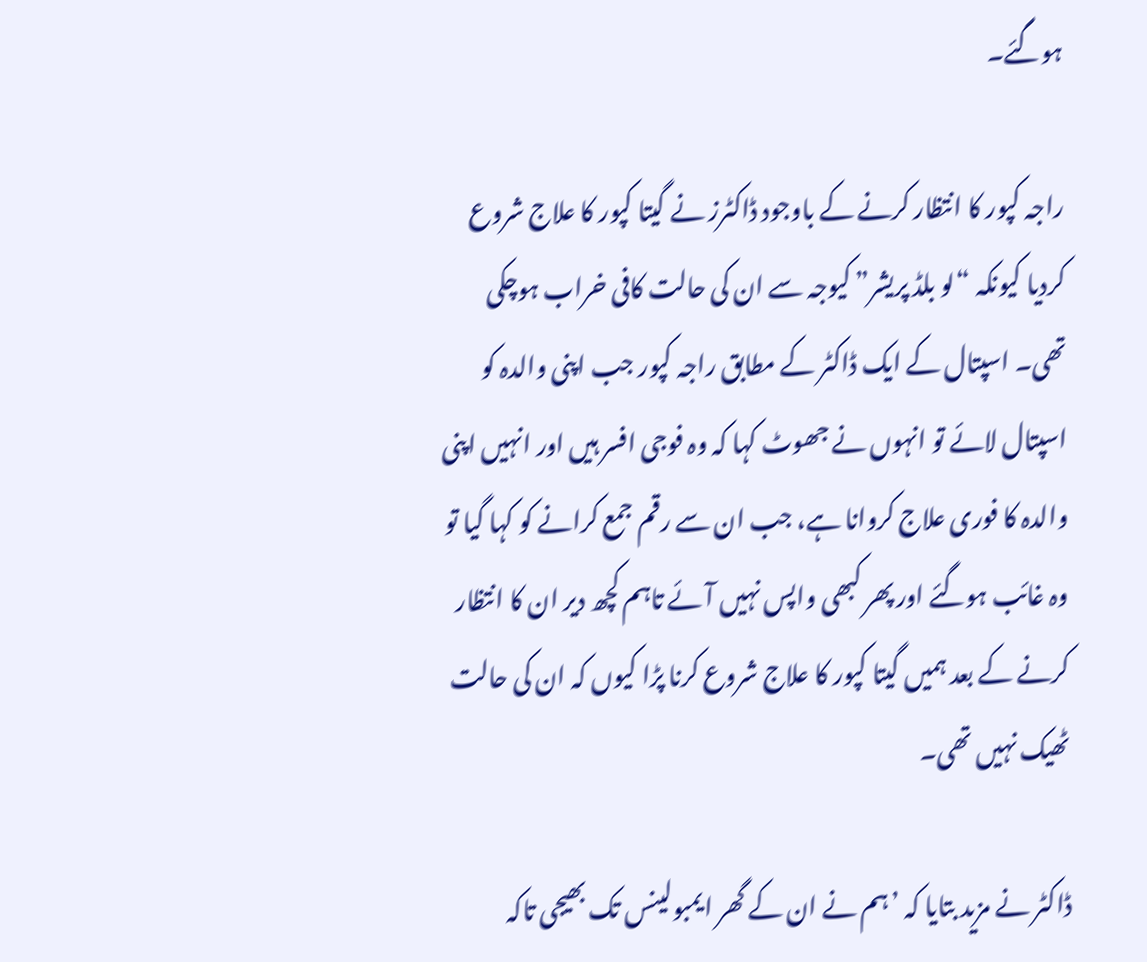ہوگئے۔

راجہ کپور کا انتظار کرنے کے باوجود ڈاکٹرز نے گیتا کپور کا علاج شروع کردیا کیونکہ “لو بلڈ پریشر” کیوجہ سے ان کی حالت کافی خراب ہوچکی تھی۔ اسپتال کے ایک ڈاکٹر کے مطابق راجہ کپور جب اپنی والدہ کو اسپتال لائے تو انہوں نے جھوٹ کہا کہ وہ فوجی افسر ہیں اور انہیں اپنی والدہ کا فوری علاج کروانا ہے، جب ان سے رقم جمع کرانے کو کہا گیا تو وہ غائب ہوگئے اور پھر کبھی واپس نہیں آئے تاہم کچھ دیر ان کا انتظار کرنے کے بعد ہمیں گیتا کپور کا علاج شروع کرنا پڑا کیوں کہ ان کی حالت ٹھیک نہیں تھی۔

ڈاکٹر نے مزید بتایا کہ ’ہم نے ان کے گھر ایمبولینس تک بھیجی تاکہ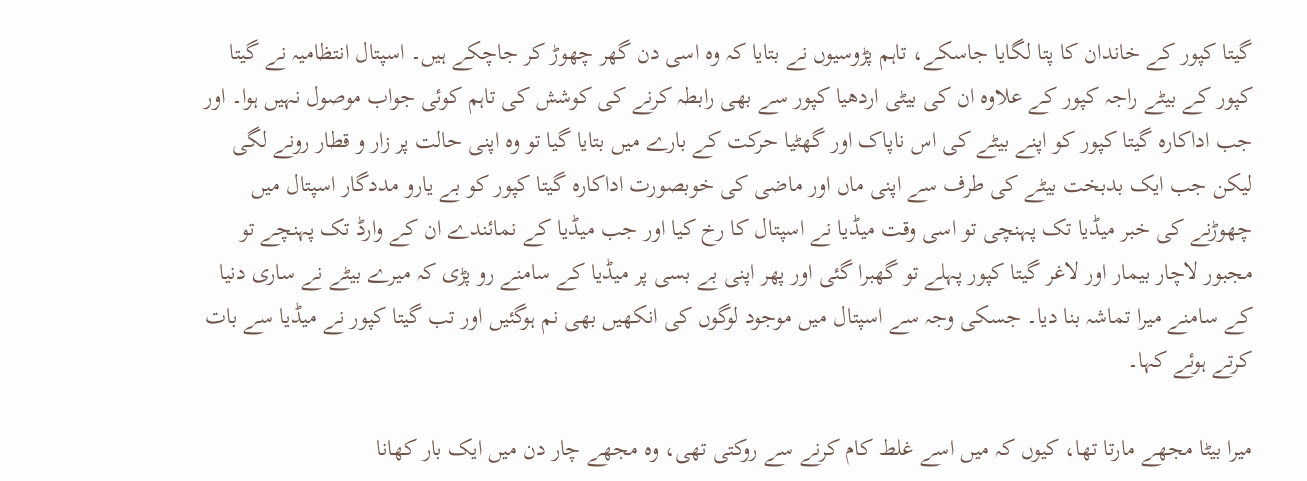گیتا کپور کے خاندان کا پتا لگایا جاسکے، تاہم پڑوسیوں نے بتایا کہ وہ اسی دن گھر چھوڑ کر جاچکے ہیں۔ اسپتال انتظامیہ نے گیتا کپور کے بیٹے راجہ کپور کے علاوہ ان کی بیٹی اردھیا کپور سے بھی رابطہ کرنے کی کوشش کی تاہم کوئی جواب موصول نہیں ہوا۔ اور جب اداکارہ گیتا کپور کو اپنے بیٹے کی اس ناپاک اور گھٹیا حرکت کے بارے میں بتایا گیا تو وہ اپنی حالت پر زار و قطار رونے لگی لیکن جب ایک بدبخت بیٹے کی طرف سے اپنی ماں اور ماضی کی خوبصورت اداکارہ گیتا کپور کو بے یارو مددگار اسپتال میں چھوڑنے کی خبر میڈیا تک پہنچی تو اسی وقت میڈیا نے اسپتال کا رخ کیا اور جب میڈیا کے نمائندے ان کے وارڈ تک پہنچے تو مجبور لاچار بیمار اور لاغر گیتا کپور پہلے تو گھبرا گئی اور پھر اپنی بے بسی پر میڈیا کے سامنے رو پڑی کہ میرے بیٹے نے ساری دنیا کے سامنے میرا تماشہ بنا دیا۔ جسکی وجہ سے اسپتال میں موجود لوگوں کی انکھیں بھی نم ہوگئیں اور تب گیتا کپور نے میڈیا سے بات کرتے ہوئے کہا۔

میرا بیٹا مجھے مارتا تھا، کیوں کہ میں اسے غلط کام کرنے سے روکتی تھی، وہ مجھے چار دن میں ایک بار کھانا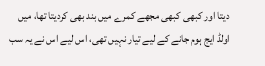دیتا اور کبھی کبھی مجھے کمرے میں بند بھی کردیتا تھا، میں اولڈ ایج ہوم جانے کے لیے تیار نہیں تھی، اس لیے اس نے یہ سب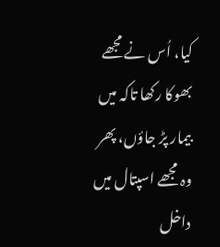کیا، اُس نے مجھے بھوکا رکھا تاکہ میں بیمار پڑ جاؤں، پھر وہ مجھے اسپتال میں داخل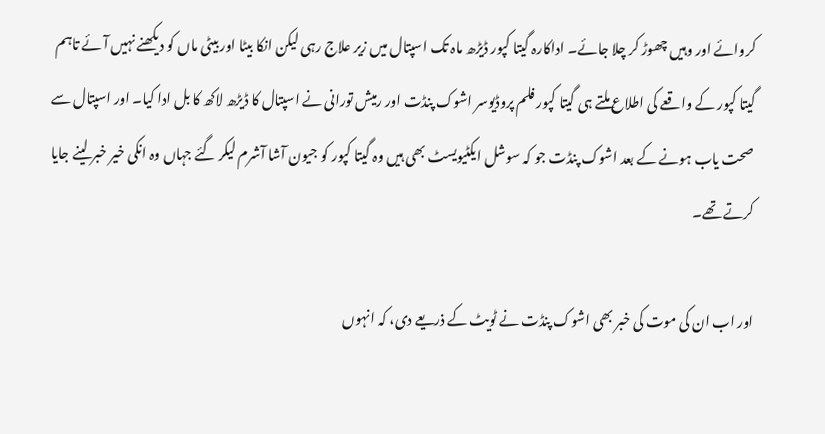کروائے اور وہیں چھوڑ کر چلا جائے۔ اداکارہ گیتا کپور ڈیڑھ ماہ تک اسپتال میں زیر علاج رہی لیکن انکا بیٹا اور بیٹی ماں کو دیکھنے نہیں آئے تاہم گیتا کپور کے واقعے کی اطلاع ملتے ہی گیتا کپور فلم پروڈیوسر اشوک پنڈت اور رمیش تورانی نے اسپتال کا ڈیڑھ لاکھ کا بل ادا کیا۔ اور اسپتال سے صحت یاب ہونے کے بعد اشوک پنڈت جو کہ سوشل ایکٹیویسٹ بھی ہیں وہ گیتا کپور کو جیون آشا آشرم لیکر گئے جہاں وہ انکی خیر خبر لینے جایا کرتے تھے۔

اور اب ان کی موت کی خبر بھی اشوک پنڈت نے ٹویٹ کے ذریعے دی، کہ انہوں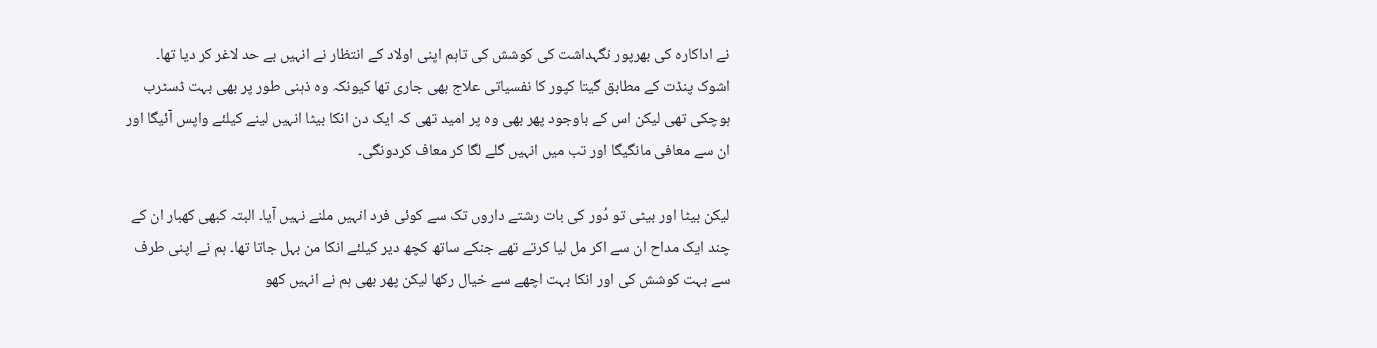نے اداکارہ کی بھرپور نگہداشت کی کوشش کی تاہم اپنی اولاد کے انتظار نے انہیں بے حد لاغر کر دیا تھا۔ اشوک پنڈت کے مطابق گیتا کپور کا نفسیاتی علاج بھی جاری تھا کیونکہ وہ ذہنی طور پر بھی بہت ڈسٹرب ہوچکی تھی لیکن اس کے باوجود پھر بھی وہ پر امید تھی کہ ایک دن انکا بیٹا انہیں لینے کیلئے واپس آئیگا اور ان سے معافی مانگیگا اور تب میں انہیں گلے لگا کر معاف کردونگی۔

لیکن بیٹا اور بیٹی تو دُور کی بات رشتے داروں تک سے کوئی فرد انہیں ملنے نہیں آیا۔ البتہ کبھی کھبار ان کے چند ایک مداح ان سے اکر مل لیا کرتے تھے جنکے ساتھ کچھ دیر کیلئے انکا من بہل جاتا تھا۔ ہم نے اپنی طرف سے بہت کوشش کی اور انکا بہت اچھے سے خیال رکھا لیکن پھر بھی ہم نے انہیں کھو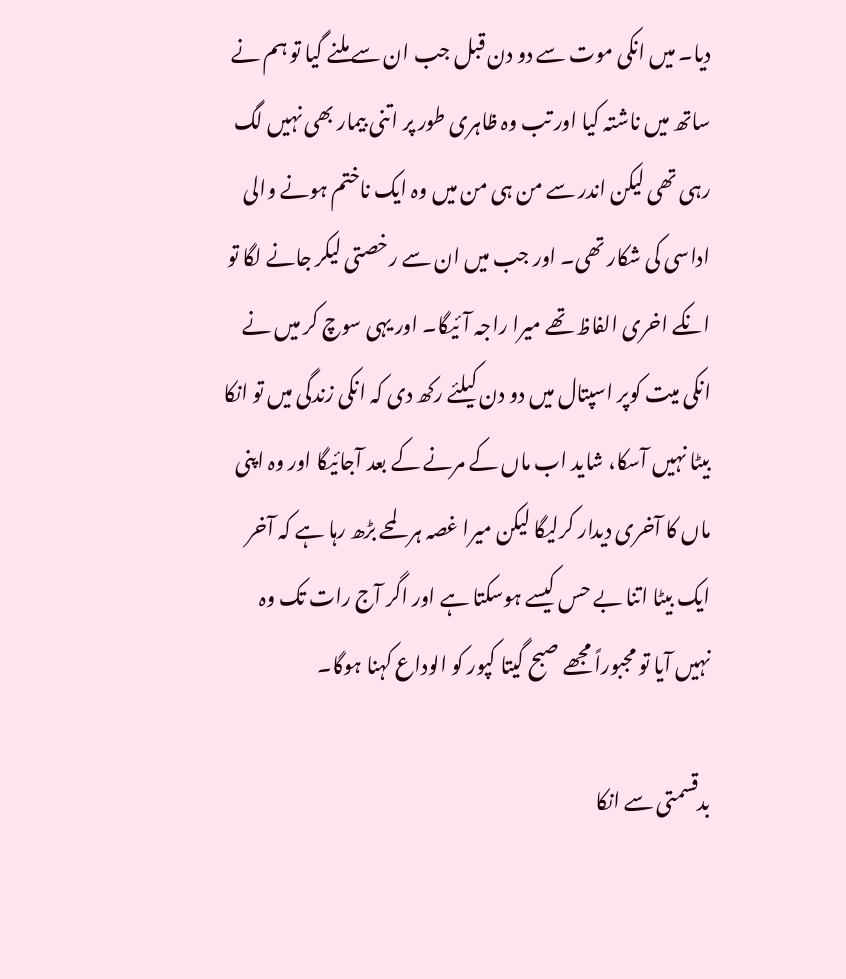دیا۔ میں انکی موت سے دو دن قبل جب ان سے ملنے گیا تو ہم نے ساتھ میں ناشتہ کیا اور تب وہ ظاہری طور پر اتنی بیمار بھی نہیں لگ رہی تھی لیکن اندر سے من ہی من میں وہ ایک ناختم ہونے والی اداسی کی شکار تھی۔ اور جب میں ان سے رخصتی لیکر جانے لگا تو انکے اخری الفاظ تھے میرا راجہ آئیگا۔ اور یہی سوچ کر میں نے انکی میت کوپر اسپتال میں دو دن کیلئے رکھ دی کہ انکی زندگی میں تو انکا بیٹا نہیں آسکا، شاید اب ماں کے مرنے کے بعد آجائیگا اور وہ اپنی ماں کا آخری دیدار کرلیگا لیکن میرا غصہ ہر لمحے بڑھ رہا ہے کہ آخر ایک بیٹا اتنا بے حس کیسے ہوسکتا ہے اور اگر آج رات تک وہ نہیں آیا تو مجبوراً مجھے صبح گیتا کپور کو الوداع کہنا ہوگا۔

بدقسمتی سے انکا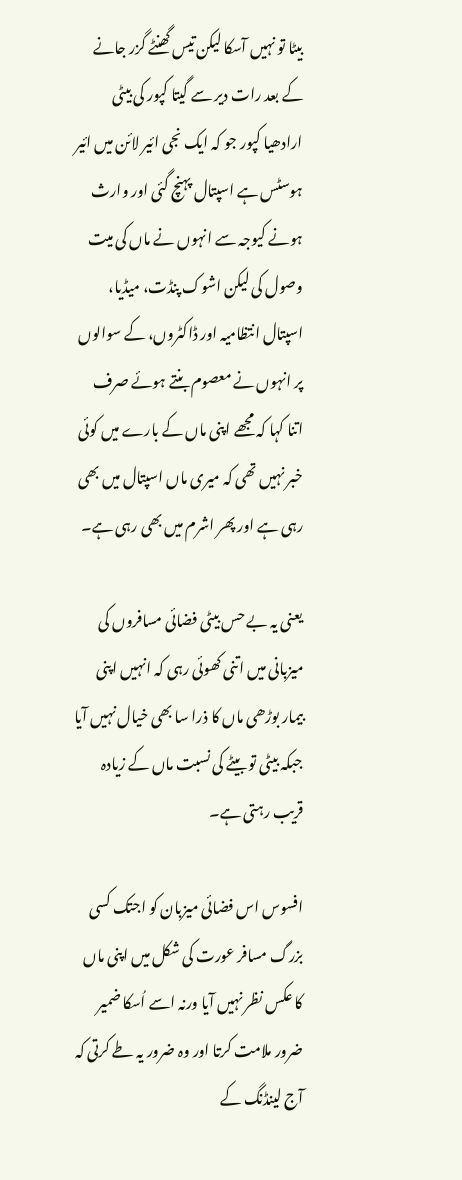بیٹا تو نہیں آسکا لیکن تیس گھنٹے گزر جانے کے بعد رات دیر سے گیتا کپور کی بیٹی ارادھیا کپور جو کہ ایک نجی ائیر لائن میں ائیر ہوسٹس ہے اسپتال پہنچ گئی اور وارث ہونے کیوجہ سے انہوں نے ماں کی میت وصول کی لیکن اشوک پنڈت، میڈیا، اسپتال انتظامیہ اور ڈاکٹروں، کے سوالوں پر انہوں نے معصوم بنتے ہوئے صرف اتنا کہا کہ مجھے اپنی ماں کے بارے میں کوئی خبر نہیں تھی کہ میری ماں اسپتال میں بھی رہی ہے اور پھر اشرم میں بھی رہی ہے۔

یعنی یہ بے حس بیٹی فضائی مسافروں کی میزبانی میں اتنی کھوئی رہی کہ انہیں اپنی بیمار بوڑھی ماں کا ذرا سا بھی خیال نہیں آیا جبکہ بیٹی تو بیٹے کی نسبت ماں کے زیادہ قریب رہتی ہے۔

افسوس اس فضائی میزبان کو اجتک کسی بزرگ مسافر عورت کی شکل میں اپنی ماں کا عکس نظر نہیں آیا ورنہ اسے اُسکا ضمیر ضرور ملامت کرتا اور وہ ضرور یہ طے کرتی کہ آج لینڈنگ کے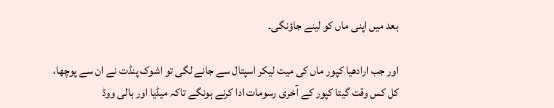بعد میں اپنی ماں کو لینے جاؤنگی۔

اور جب ارادھیا کپور ماں کی میت لیکر اسپتال سے جانے لگی تو اشوک پنڈت نے ان سے پوچھا، کل کس وقت گیتا کپور کے آخری رسومات ادا کرنے ہونگے تاکہ میڈیا اور بالی ووڈ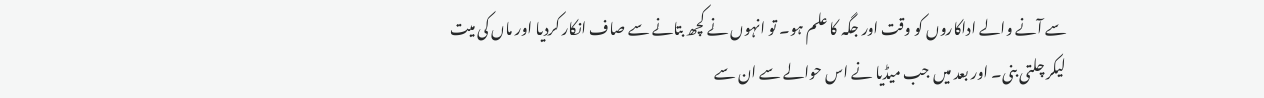سے آنے والے اداکاروں کو وقت اور جگہ کا علم ہو۔ تو انہوں نے کچھ بتانے سے صاف انکار کردیا اور ماں کی میت لیکر چلتی بنی۔ اور بعد میں جب میڈیا نے اس حوالے سے ان سے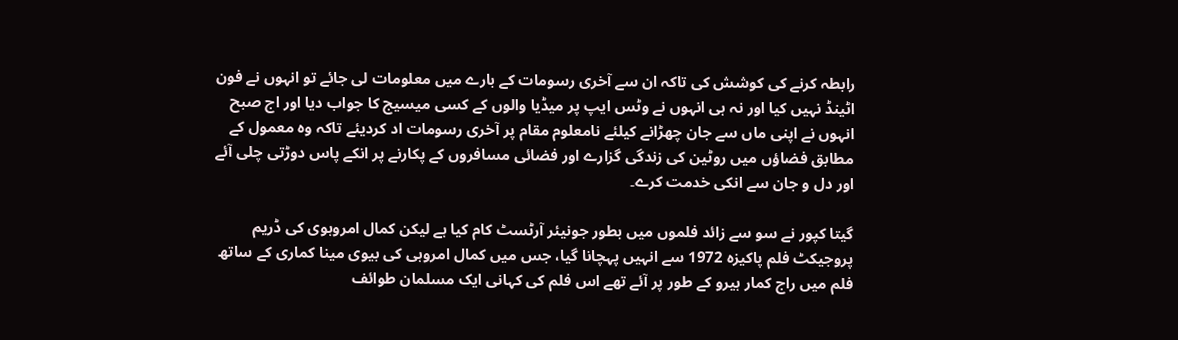رابطہ کرنے کی کوشش کی تاکہ ان سے آخری رسومات کے بارے میں معلومات لی جائے تو انہوں نے فون اٹینڈ نہیں کیا اور نہ ہی انہوں نے وٹس ایپ پر میڈیا والوں کے کسی میسیج کا جواب دیا اور اج صبح انہوں نے اپنی ماں سے جان چھڑانے کیلئے نامعلوم مقام پر آخری رسومات اد کردیئے تاکہ وہ معمول کے مطابق فضاؤں میں روٹین کی زندگی گزارے اور فضائی مسافروں کے پکارنے پر انکے پاس دوڑتی چلی آئے اور دل و جان سے انکی خدمت کرے۔

گیتا کپور نے سو سے زائد فلموں میں بطور جونیئر آرٹسٹ کام کیا ہے لیکن کمال امروہوی کی ڈریم پروجیکٹ فلم پاکیزہ 1972 سے انہیں پہچانا گیا، جس میں کمال امروہی کی بیوی مینا کماری کے ساتھ فلم میں راج کمار ہیرو کے طور پر آئے تھے اس فلم کی کہانی ایک مسلمان طوائف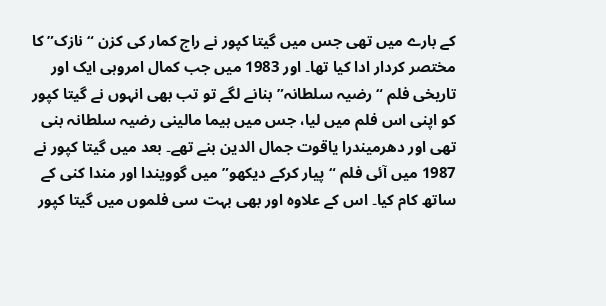کے بارے میں تھی جس میں گیتا کپور نے راج کمار کی کزن “نازک” کا مختصر کردار ادا کیا تھا۔ اور 1983 میں جب کمال امروہی ایک اور تاریخی فلم “رضیہ سلطانہ” بنانے لگے تو تب بھی انہوں نے گیتا کپور کو اپنی اس فلم میں لیا، جس میں ہیما مالینی رضیہ سلطانہ بنی تھی اور دھرمیندرا یاقوت جمال الدین بنے تھے۔ بعد میں گیتا کپور نے 1987 میں آئی فلم “پیار کرکے دیکھو” میں گوویندا اور مندا کنی کے ساتھ کام کیا۔ اس کے علاوہ اور بھی بہت سی فلموں میں گیتا کپور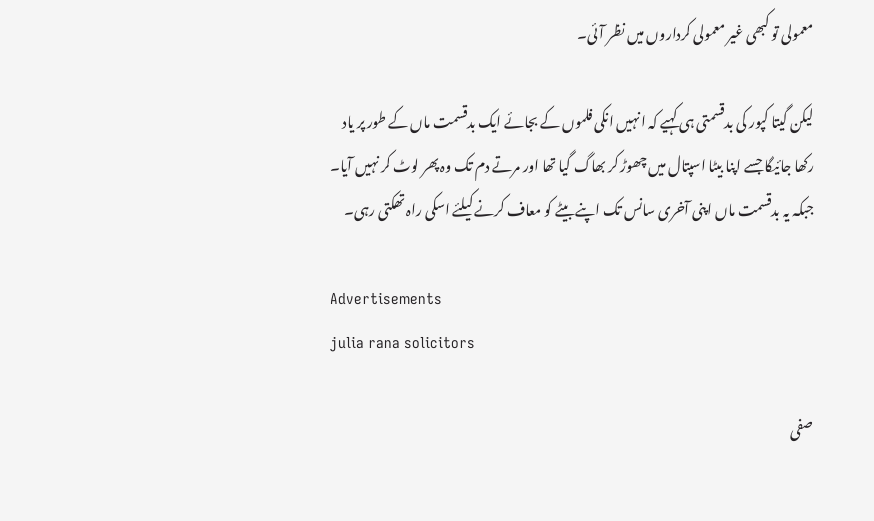معمولی تو کبھی غیر معمولی کرداروں میں نظر آئی۔

لیکن گیتا کپور کی بدقسمتی ہی کہیے کہ انہیں انکی فلموں کے بجائے ایک بدقسمت ماں کے طور پر یاد رکھا جائیگا جسے اپنا بیٹا اسپتال میں چھوڑ کر بھاگ گیا تھا اور مرتے دم تک وہ پھر لوٹ کر نہیں آیا۔ جبکہ یہ بدقسمت ماں اپنی آخری سانس تک اپنے بیٹے کو معاف کرنے کیلئے اسکی راہ تھکتی رہی۔

Advertisements
julia rana solicitors

صفی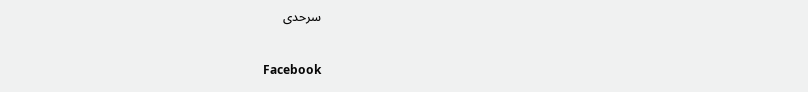سرحدی

Facebook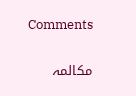Comments

مکالمہ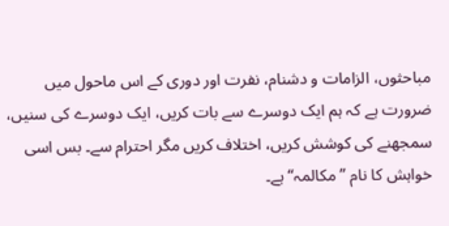مباحثوں، الزامات و دشنام، نفرت اور دوری کے اس ماحول میں ضرورت ہے کہ ہم ایک دوسرے سے بات کریں، ایک دوسرے کی سنیں، سمجھنے کی کوشش کریں، اختلاف کریں مگر احترام سے۔ بس اسی خواہش کا نام ”مکالمہ“ ہے۔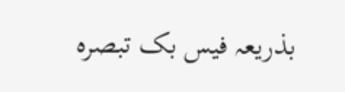بذریعہ فیس بک تبصرہ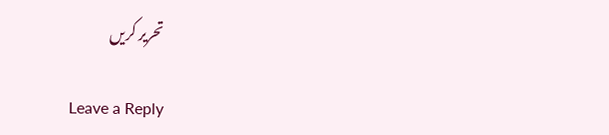تحریر کریں

Leave a Reply